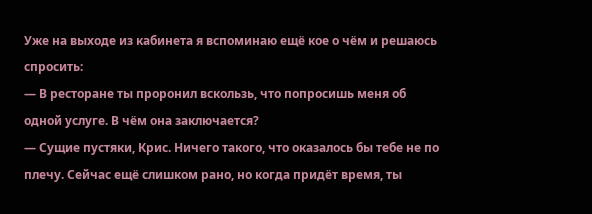Уже на выходе из кабинета я вспоминаю ещё кое о чём и решаюсь спросить:
— В ресторане ты проронил вскользь, что попросишь меня об одной услуге. В чём она заключается?
— Сущие пустяки, Крис. Ничего такого, что оказалось бы тебе не по плечу. Сейчас ещё слишком рано, но когда придёт время, ты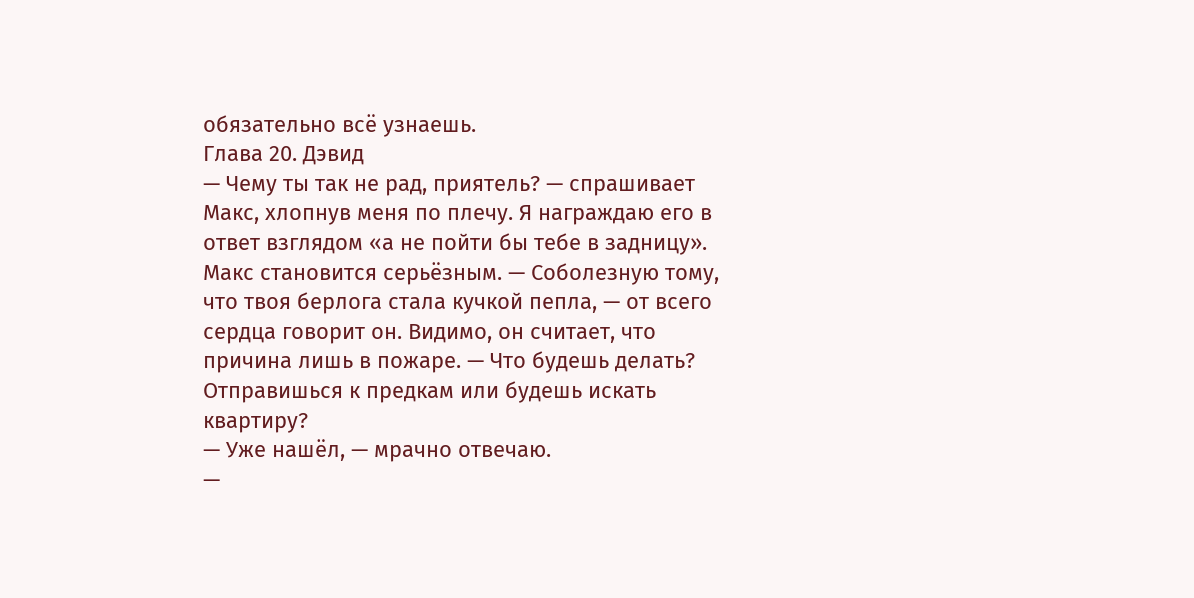обязательно всё узнаешь.
Глава 20. Дэвид
— Чему ты так не рад, приятель? — спрашивает Макс, хлопнув меня по плечу. Я награждаю его в ответ взглядом «а не пойти бы тебе в задницу». Макс становится серьёзным. — Соболезную тому, что твоя берлога стала кучкой пепла, — от всего сердца говорит он. Видимо, он считает, что причина лишь в пожаре. — Что будешь делать? Отправишься к предкам или будешь искать квартиру?
— Уже нашёл, — мрачно отвечаю.
—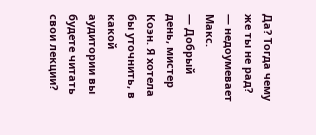Да? Тогда чему же ты не рад? — недоумевает Макс.
— Добрый день, мистер Коэн. Я хотела бы уточнить, в какой аудитории вы будете читать свои лекции?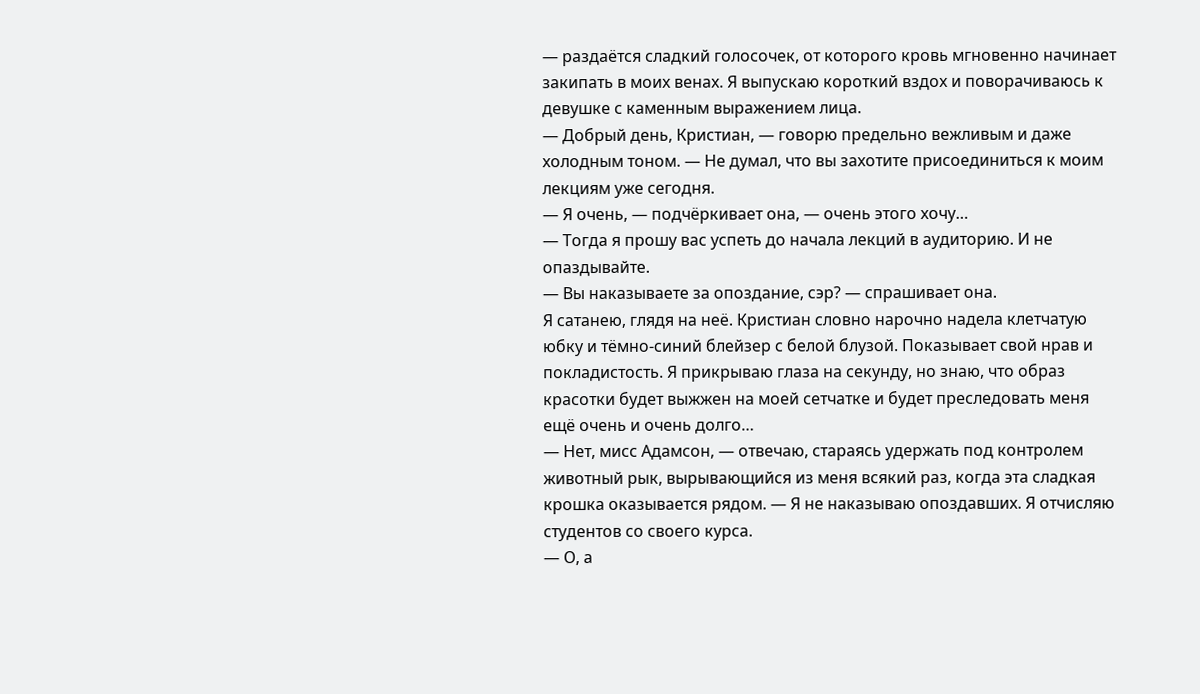— раздаётся сладкий голосочек, от которого кровь мгновенно начинает закипать в моих венах. Я выпускаю короткий вздох и поворачиваюсь к девушке с каменным выражением лица.
— Добрый день, Кристиан, — говорю предельно вежливым и даже холодным тоном. — Не думал, что вы захотите присоединиться к моим лекциям уже сегодня.
— Я очень, — подчёркивает она, — очень этого хочу…
— Тогда я прошу вас успеть до начала лекций в аудиторию. И не опаздывайте.
— Вы наказываете за опоздание, сэр? — спрашивает она.
Я сатанею, глядя на неё. Кристиан словно нарочно надела клетчатую юбку и тёмно-синий блейзер с белой блузой. Показывает свой нрав и покладистость. Я прикрываю глаза на секунду, но знаю, что образ красотки будет выжжен на моей сетчатке и будет преследовать меня ещё очень и очень долго…
— Нет, мисс Адамсон, — отвечаю, стараясь удержать под контролем животный рык, вырывающийся из меня всякий раз, когда эта сладкая крошка оказывается рядом. — Я не наказываю опоздавших. Я отчисляю студентов со своего курса.
— О, а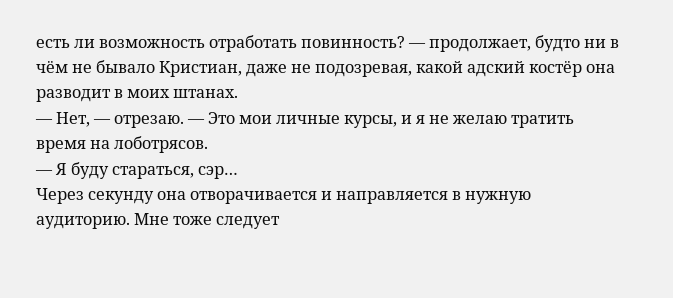есть ли возможность отработать повинность? — продолжает, будто ни в чём не бывало Кристиан, даже не подозревая, какой адский костёр она разводит в моих штанах.
— Нет, — отрезаю. — Это мои личные курсы, и я не желаю тратить время на лоботрясов.
— Я буду стараться, сэр…
Через секунду она отворачивается и направляется в нужную аудиторию. Мне тоже следует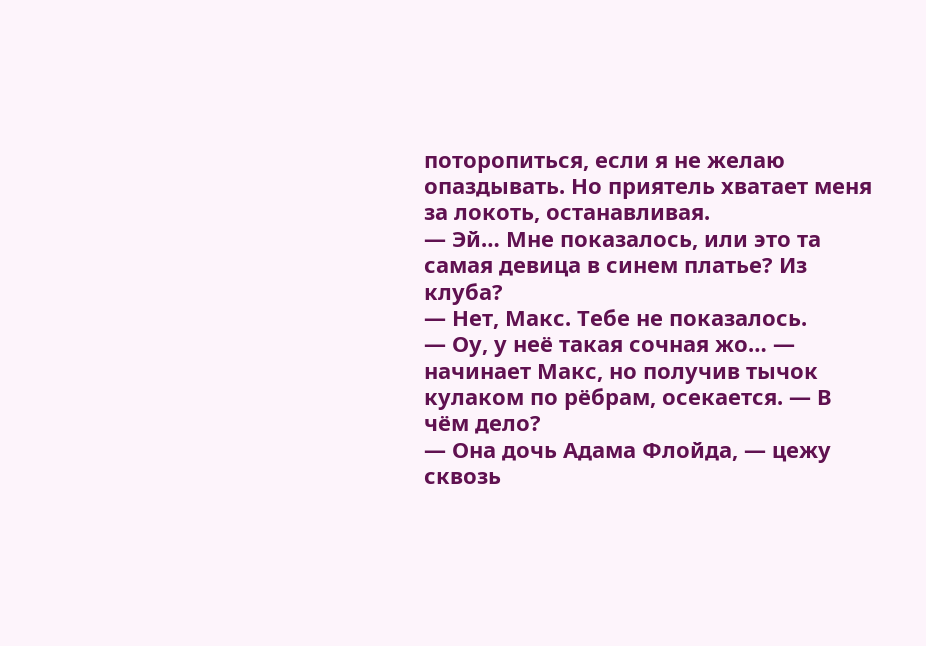поторопиться, если я не желаю опаздывать. Но приятель хватает меня за локоть, останавливая.
— Эй… Мне показалось, или это та самая девица в синем платье? Из клуба?
— Нет, Макс. Тебе не показалось.
— Оу, у неё такая сочная жо… — начинает Макс, но получив тычок кулаком по рёбрам, осекается. — В чём дело?
— Она дочь Адама Флойда, — цежу сквозь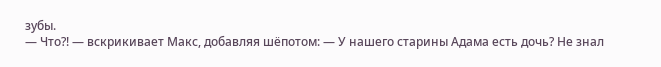зубы.
— Что?! — вскрикивает Макс, добавляя шёпотом: — У нашего старины Адама есть дочь? Не знал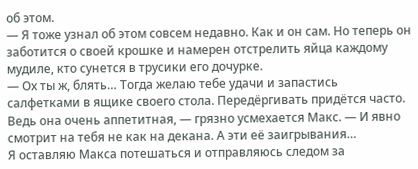об этом.
— Я тоже узнал об этом совсем недавно. Как и он сам. Но теперь он заботится о своей крошке и намерен отстрелить яйца каждому мудиле, кто сунется в трусики его дочурке.
— Ох ты ж, блять… Тогда желаю тебе удачи и запастись салфетками в ящике своего стола. Передёргивать придётся часто. Ведь она очень аппетитная, — грязно усмехается Макс. — И явно смотрит на тебя не как на декана. А эти её заигрывания…
Я оставляю Макса потешаться и отправляюсь следом за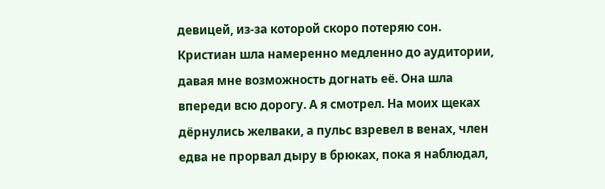девицей, из-за которой скоро потеряю сон. Кристиан шла намеренно медленно до аудитории, давая мне возможность догнать её. Она шла впереди всю дорогу. А я смотрел. На моих щеках дёрнулись желваки, а пульс взревел в венах, член едва не прорвал дыру в брюках, пока я наблюдал,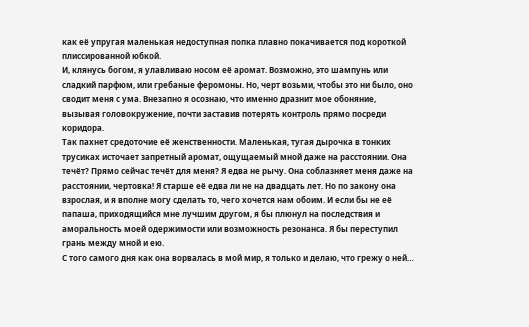как её упругая маленькая недоступная попка плавно покачивается под короткой плиссированной юбкой.
И, клянусь богом, я улавливаю носом её аромат. Возможно, это шампунь или сладкий парфюм, или гребаные феромоны. Но, черт возьми, чтобы это ни было, оно сводит меня с ума. Внезапно я осознаю, что именно дразнит мое обоняние, вызывая головокружение, почти заставив потерять контроль прямо посреди коридора.
Так пахнет средоточие её женственности. Маленькая, тугая дырочка в тонких трусиках источает запретный аромат, ощущаемый мной даже на расстоянии. Она течёт? Прямо сейчас течёт для меня? Я едва не рычу. Она соблазняет меня даже на расстоянии, чертовка! Я старше её едва ли не на двадцать лет. Но по закону она взрослая, и я вполне могу сделать то, чего хочется нам обоим. И если бы не её папаша, приходящийся мне лучшим другом, я бы плюнул на последствия и аморальность моей одержимости или возможность резонанса. Я бы переступил грань между мной и ею.
С того самого дня как она ворвалась в мой мир, я только и делаю, что грежу о ней…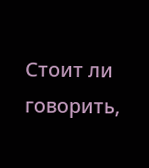Стоит ли говорить,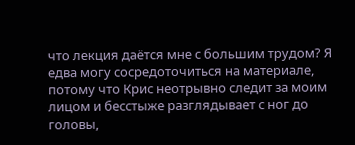что лекция даётся мне с большим трудом? Я едва могу сосредоточиться на материале, потому что Крис неотрывно следит за моим лицом и бесстыже разглядывает с ног до головы,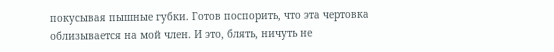покусывая пышные губки. Готов поспорить, что эта чертовка облизывается на мой член. И это, блять, ничуть не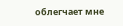облегчает мне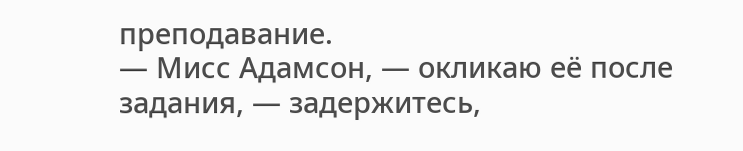преподавание.
— Мисс Адамсон, — окликаю её после задания, — задержитесь,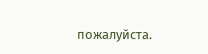пожалуйста.